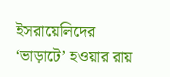ইসরায়েলিদের ‘ভাড়াটে’ হওয়ার রায়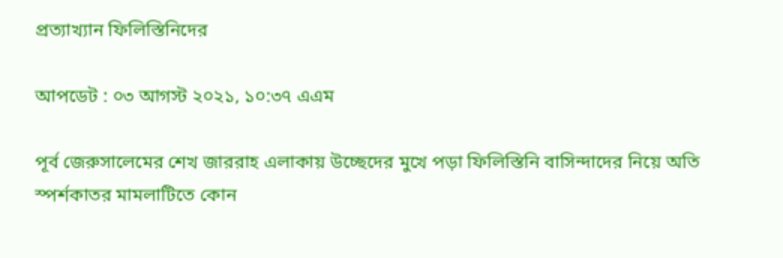প্রত্যাখ্যান ফিলিস্তিনিদের

আপডেট : ০৩ আগস্ট ২০২১, ১০:৩৭ এএম

পূর্ব জেরুসালেমের শেখ জাররাহ এলাকায় উচ্ছেদের মুখে পড়া ফিলিস্তিনি বাসিন্দাদের নিয়ে অতি স্পর্শকাতর মামলাটিতে কোন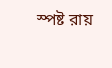স্পষ্ট রায়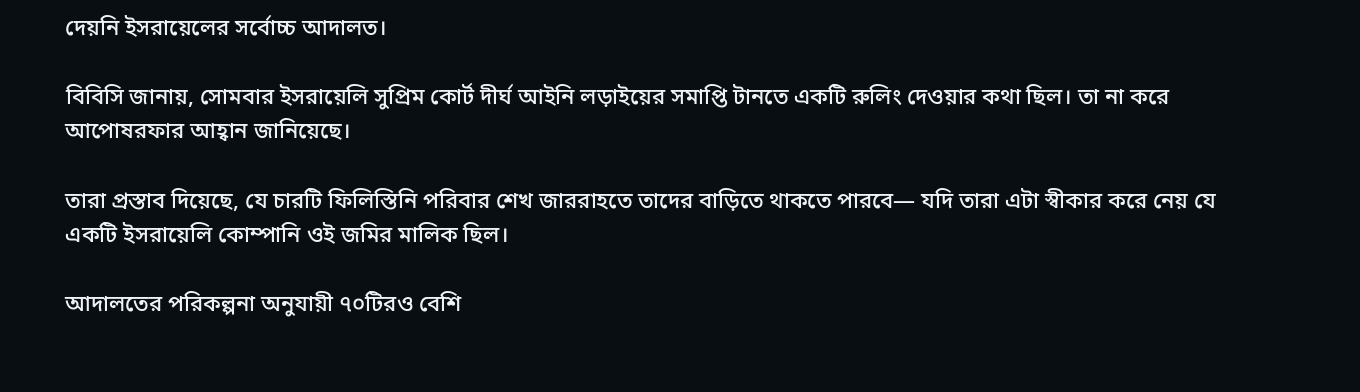দেয়নি ইসরায়েলের সর্বোচ্চ আদালত।

বিবিসি জানায়, সোমবার ইসরায়েলি সুপ্রিম কোর্ট দীর্ঘ আইনি লড়াইয়ের সমাপ্তি টানতে একটি রুলিং দেওয়ার কথা ছিল। তা না করে আপোষরফার আহ্বান জানিয়েছে।

তারা প্রস্তাব দিয়েছে, যে চারটি ফিলিস্তিনি পরিবার শেখ জাররাহতে তাদের বাড়িতে থাকতে পারবে— যদি তারা এটা স্বীকার করে নেয় যে একটি ইসরায়েলি কোম্পানি ওই জমির মালিক ছিল।

আদালতের পরিকল্পনা অনুযায়ী ৭০টিরও বেশি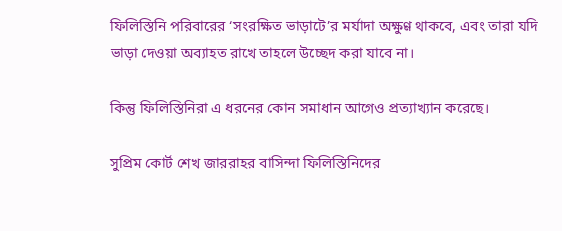ফিলিস্তিনি পরিবারের ‘সংরক্ষিত ভাড়াটে’র মর্যাদা অক্ষুণ্ণ থাকবে, এবং তারা যদি ভাড়া দেওয়া অব্যাহত রাখে তাহলে উচ্ছেদ করা যাবে না।

কিন্তু ফিলিস্তিনিরা এ ধরনের কোন সমাধান আগেও প্রত্যাখ্যান করেছে।

সুপ্রিম কোর্ট শেখ জাররাহর বাসিন্দা ফিলিস্তিনিদের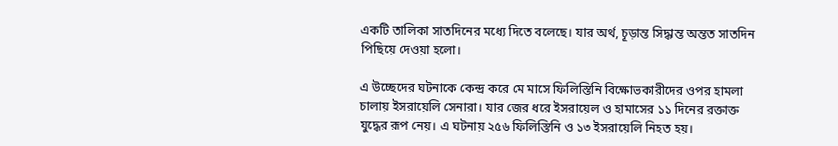একটি তালিকা সাতদিনের মধ্যে দিতে বলেছে। যার অর্থ, চূড়ান্ত সিদ্ধান্ত অন্তত সাতদিন পিছিয়ে দেওয়া হলো।

এ উচ্ছেদের ঘটনাকে কেন্দ্র করে মে মাসে ফিলিস্তিনি বিক্ষোভকারীদের ওপর হামলা চালায় ইসরায়েলি সেনারা। যার জের ধরে ইসরায়েল ও হামাসের ১১ দিনের রক্তাক্ত যুদ্ধের রূপ নেয়। এ ঘটনায় ২৫৬ ফিলিস্তিনি ও ১৩ ইসরায়েলি নিহত হয়।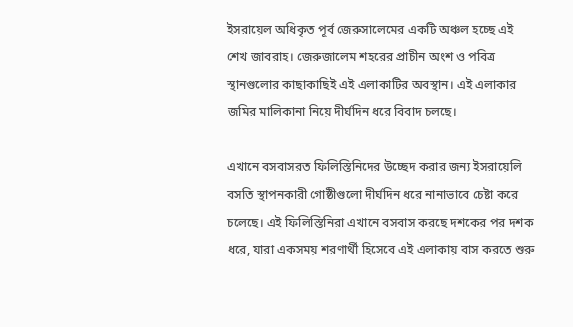ইসরায়েল অধিকৃত পূর্ব জেরুসালেমের একটি অঞ্চল হচ্ছে এই শেখ জাবরাহ। জেরুজালেম শহরের প্রাচীন অংশ ও পবিত্র স্থানগুলোর কাছাকাছিই এই এলাকাটির অবস্থান। এই এলাকার জমির মালিকানা নিয়ে দীর্ঘদিন ধরে বিবাদ চলছে।

এখানে বসবাসরত ফিলিস্তিনিদের উচ্ছেদ করার জন্য ইসরায়েলি বসতি স্থাপনকারী গোষ্ঠীগুলো দীর্ঘদিন ধরে নানাভাবে চেষ্টা করে চলেছে। এই ফিলিস্তিনিরা এখানে বসবাস করছে দশকের পর দশক ধরে, যারা একসময় শরণার্থী হিসেবে এই এলাকায় বাস করতে শুরু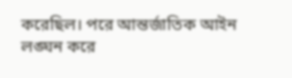করেছিল। পরে আন্তর্জাতিক আইন লঙ্ঘন করে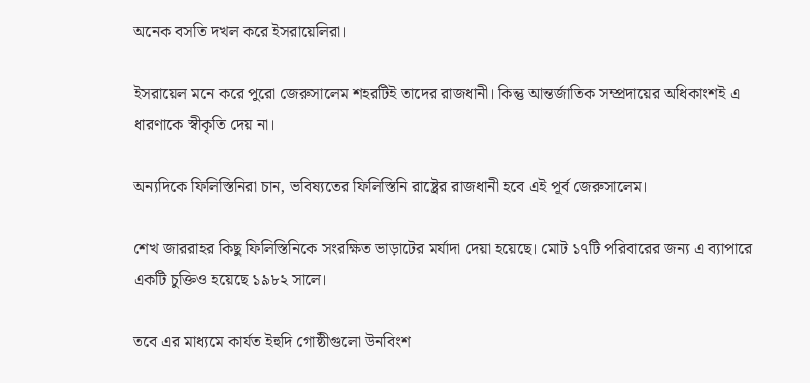অনেক বসতি দখল করে ইসরায়েলিরা।

ইসরায়েল মনে করে পুরো জেরুসালেম শহরটিই তাদের রাজধানী। কিন্তু আন্তর্জাতিক সম্প্রদায়ের অধিকাংশই এ ধারণাকে স্বীকৃতি দেয় না।

অন্যদিকে ফিলিস্তিনিরা চান, ভবিষ্যতের ফিলিস্তিনি রাষ্ট্রের রাজধানী হবে এই পূর্ব জেরুসালেম।

শেখ জাররাহর কিছু ফিলিস্তিনিকে সংরক্ষিত ভাড়াটের মর্যাদা দেয়া হয়েছে। মোট ১৭টি পরিবারের জন্য এ ব্যাপারে একটি চুক্তিও হয়েছে ১৯৮২ সালে।

তবে এর মাধ্যমে কার্যত ইহুদি গোষ্ঠীগুলো উনবিংশ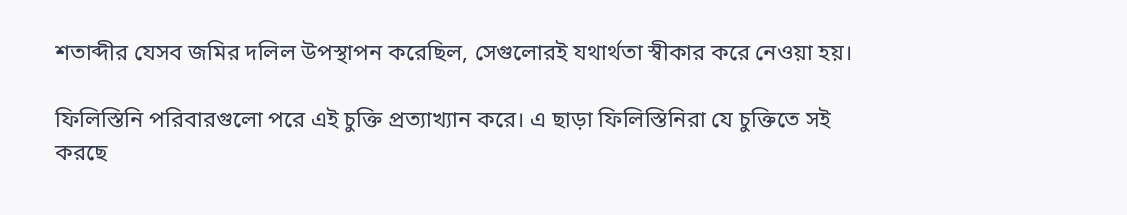শতাব্দীর যেসব জমির দলিল উপস্থাপন করেছিল, সেগুলোরই যথার্থতা স্বীকার করে নেওয়া হয়।

ফিলিস্তিনি পরিবারগুলো পরে এই চুক্তি প্রত্যাখ্যান করে। এ ছাড়া ফিলিস্তিনিরা যে চুক্তিতে সই করছে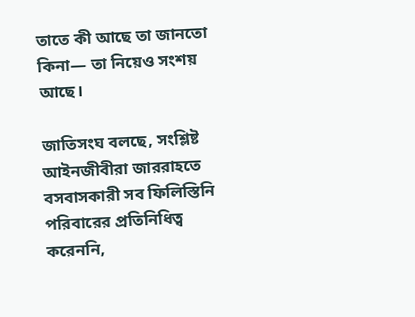তাতে কী আছে তা জানতো কিনা— তা নিয়েও সংশয় আছে।

জাতিসংঘ বলছে, সংশ্লিষ্ট আইনজীবীরা জাররাহতে বসবাসকারী সব ফিলিস্তিনি পরিবারের প্রতিনিধিত্ব করেননি,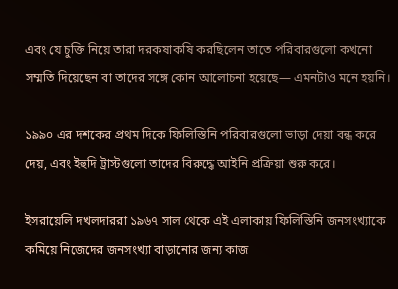এবং যে চুক্তি নিয়ে তারা দরকষাকষি করছিলেন তাতে পরিবারগুলো কখনো সম্মতি দিয়েছেন বা তাদের সঙ্গে কোন আলোচনা হয়েছে— এমনটাও মনে হয়নি।

১৯৯০ এর দশকের প্রথম দিকে ফিলিস্তিনি পরিবারগুলো ভাড়া দেয়া বন্ধ করে দেয়, এবং ইহুদি ট্রাস্টগুলো তাদের বিরুদ্ধে আইনি প্রক্রিয়া শুরু করে।

ইসরায়েলি দখলদাররা ১৯৬৭ সাল থেকে এই এলাকায় ফিলিস্তিনি জনসংখ্যাকে কমিয়ে নিজেদের জনসংখ্যা বাড়ানোর জন্য কাজ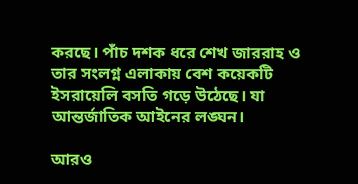করছে। পাঁচ দশক ধরে শেখ জাররাহ ও তার সংলগ্ন এলাকায় বেশ কয়েকটি ইসরায়েলি বসতি গড়ে উঠেছে। যা আন্তর্জাতিক আইনের লঙ্ঘন।

আরও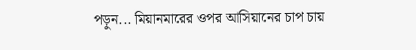পড়ুন... মিয়ানমারের ওপর আসিয়ানের চাপ চায়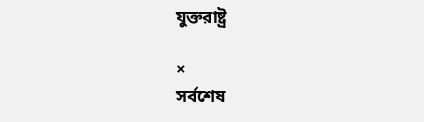যুক্তরাষ্ট্র

×
সর্বশেষ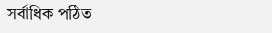সর্বাধিক পঠিত